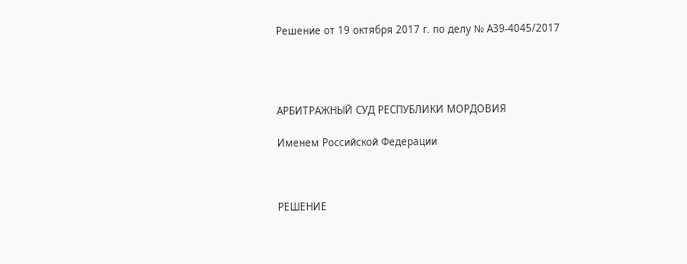Решение от 19 октября 2017 г. по делу № А39-4045/2017




АРБИТРАЖНЫЙ СУД РЕСПУБЛИКИ МОРДОВИЯ

Именем Российской Федерации



РЕШЕНИЕ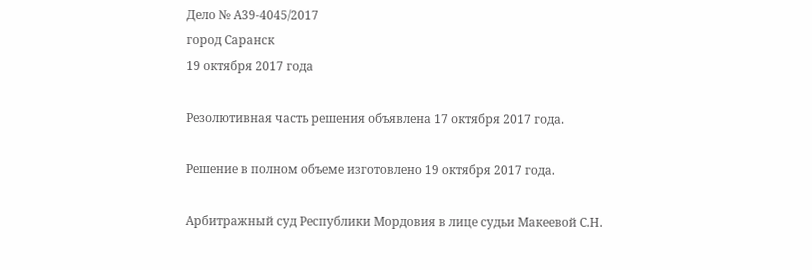Дело № А39-4045/2017
город Саранск
19 октября 2017 года

Резолютивная часть решения объявлена 17 октября 2017 года.

Решение в полном объеме изготовлено 19 октября 2017 года.

Арбитражный суд Республики Мордовия в лице судьи Макеевой С.Н.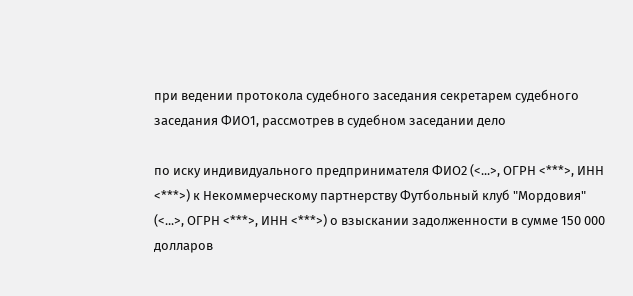при ведении протокола судебного заседания секретарем судебного заседания ФИО1, рассмотрев в судебном заседании дело

по иску индивидуального предпринимателя ФИО2 (<...>, ОГРН <***>, ИНН <***>) к Некоммерческому партнерству Футбольный клуб "Мордовия" (<...>, ОГРН <***>, ИНН <***>) о взыскании задолженности в сумме 150 000 долларов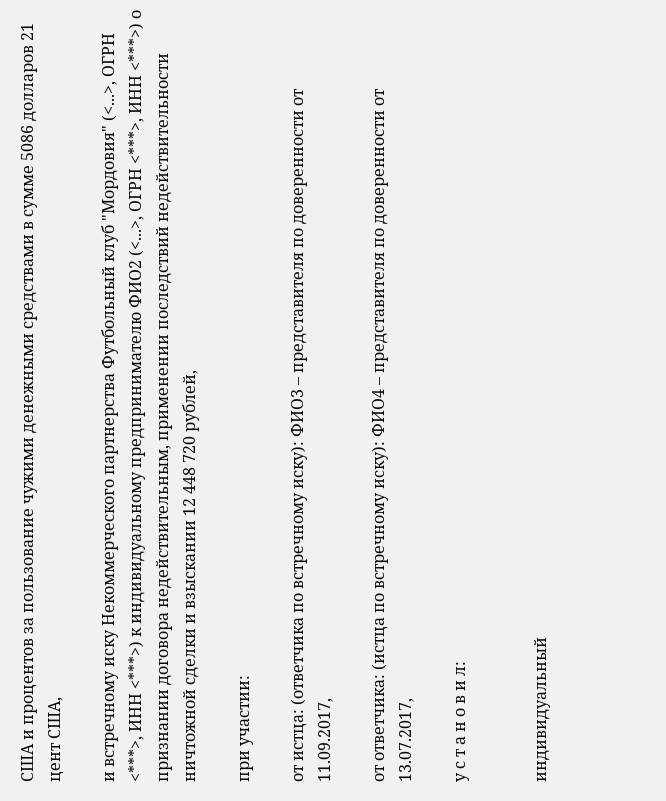США и процентов за пользование чужими денежными средствами в сумме 5086 долларов 21 цент США,

и встречному иску Некоммерческого партнерства Футбольный клуб "Мордовия" (<...>, ОГРН <***>, ИНН <***>) к индивидуальному предпринимателю ФИО2 (<...>, ОГРН <***>, ИНН <***>) о признании договора недействительным, применении последствий недействительности ничтожной сделки и взыскании 12 448 720 рублей,

при участии:

от истца: (ответчика по встречному иску): ФИО3 – представителя по доверенности от 11.09.2017,

от ответчика: (истца по встречному иску): ФИО4 – представителя по доверенности от 13.07.2017,

у с т а н о в и л:


индивидуальный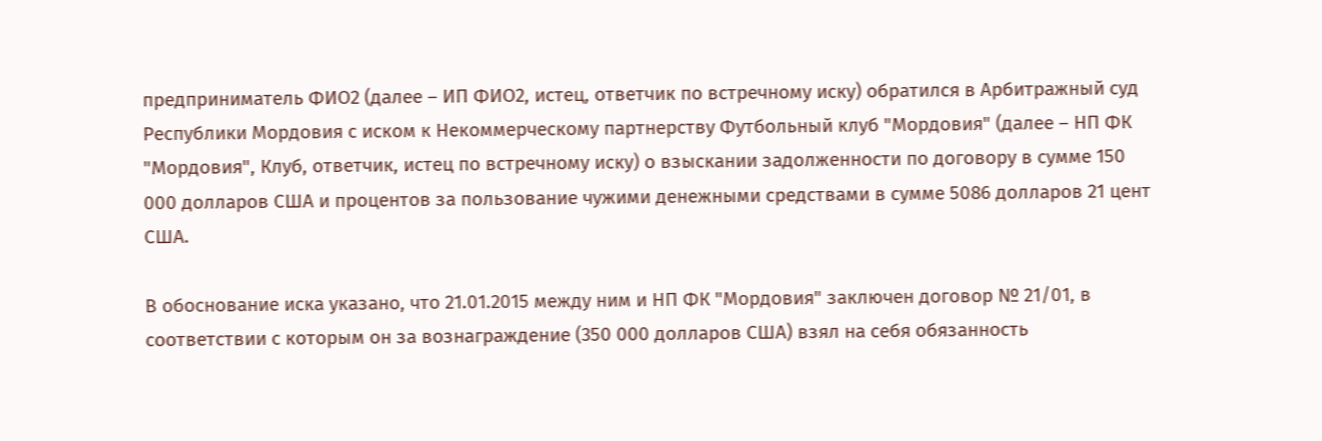предприниматель ФИО2 (далее – ИП ФИО2, истец, ответчик по встречному иску) обратился в Арбитражный суд Республики Мордовия с иском к Некоммерческому партнерству Футбольный клуб "Мордовия" (далее – НП ФК "Мордовия", Клуб, ответчик, истец по встречному иску) о взыскании задолженности по договору в сумме 150 000 долларов США и процентов за пользование чужими денежными средствами в сумме 5086 долларов 21 цент США.

В обоснование иска указано, что 21.01.2015 между ним и НП ФК "Мордовия" заключен договор № 21/01, в соответствии с которым он за вознаграждение (350 000 долларов США) взял на себя обязанность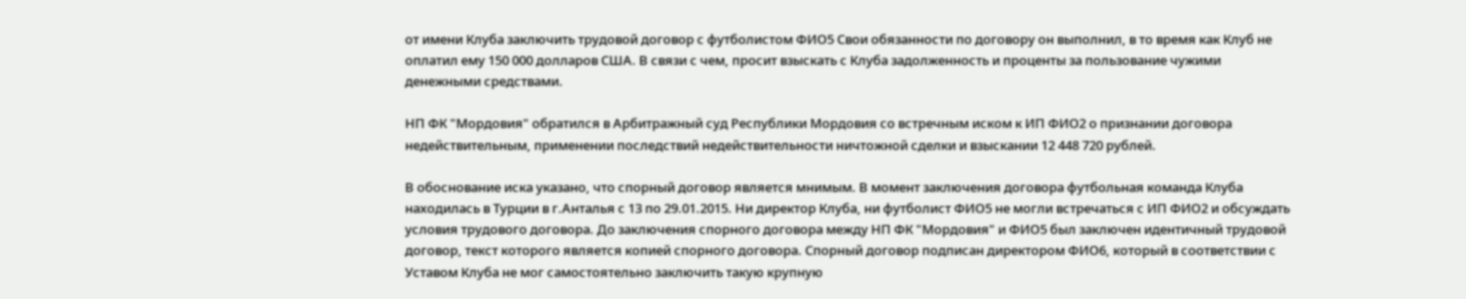от имени Клуба заключить трудовой договор с футболистом ФИО5 Свои обязанности по договору он выполнил, в то время как Клуб не оплатил ему 150 000 долларов США. В связи с чем, просит взыскать с Клуба задолженность и проценты за пользование чужими денежными средствами.

НП ФК "Мордовия" обратился в Арбитражный суд Республики Мордовия со встречным иском к ИП ФИО2 о признании договора недействительным, применении последствий недействительности ничтожной сделки и взыскании 12 448 720 рублей.

В обоснование иска указано, что спорный договор является мнимым. В момент заключения договора футбольная команда Клуба находилась в Турции в г.Анталья с 13 по 29.01.2015. Ни директор Клуба, ни футболист ФИО5 не могли встречаться с ИП ФИО2 и обсуждать условия трудового договора. До заключения спорного договора между НП ФК "Мордовия" и ФИО5 был заключен идентичный трудовой договор, текст которого является копией спорного договора. Спорный договор подписан директором ФИО6, который в соответствии с Уставом Клуба не мог самостоятельно заключить такую крупную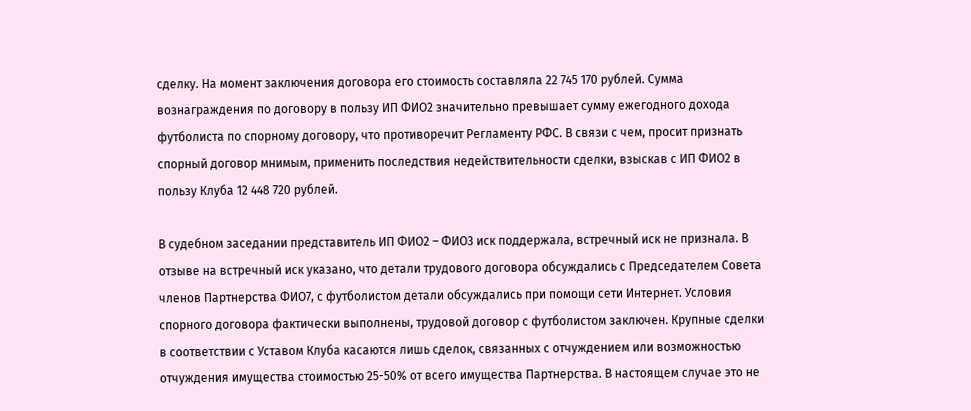сделку. На момент заключения договора его стоимость составляла 22 745 170 рублей. Сумма вознаграждения по договору в пользу ИП ФИО2 значительно превышает сумму ежегодного дохода футболиста по спорному договору, что противоречит Регламенту РФС. В связи с чем, просит признать спорный договор мнимым, применить последствия недействительности сделки, взыскав с ИП ФИО2 в пользу Клуба 12 448 720 рублей.

В судебном заседании представитель ИП ФИО2 – ФИО3 иск поддержала, встречный иск не признала. В отзыве на встречный иск указано, что детали трудового договора обсуждались с Председателем Совета членов Партнерства ФИО7, с футболистом детали обсуждались при помощи сети Интернет. Условия спорного договора фактически выполнены, трудовой договор с футболистом заключен. Крупные сделки в соответствии с Уставом Клуба касаются лишь сделок, связанных с отчуждением или возможностью отчуждения имущества стоимостью 25-50% от всего имущества Партнерства. В настоящем случае это не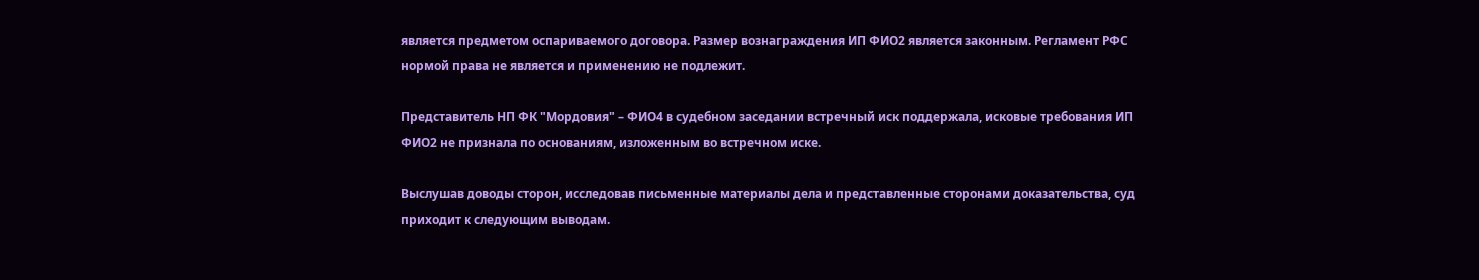является предметом оспариваемого договора. Размер вознаграждения ИП ФИО2 является законным. Регламент РФС нормой права не является и применению не подлежит.

Представитель НП ФК "Мордовия" – ФИО4 в судебном заседании встречный иск поддержала, исковые требования ИП ФИО2 не признала по основаниям, изложенным во встречном иске.

Выслушав доводы сторон, исследовав письменные материалы дела и представленные сторонами доказательства, суд приходит к следующим выводам.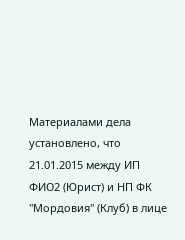Материалами дела установлено, что 21.01.2015 между ИП ФИО2 (Юрист) и НП ФК "Мордовия" (Клуб) в лице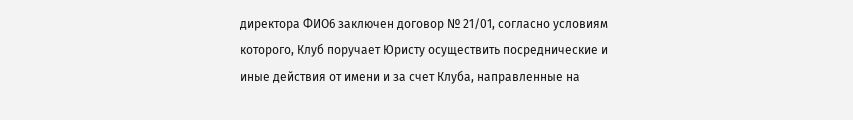директора ФИО6 заключен договор № 21/01, согласно условиям которого, Клуб поручает Юристу осуществить посреднические и иные действия от имени и за счет Клуба, направленные на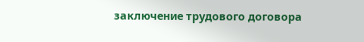заключение трудового договора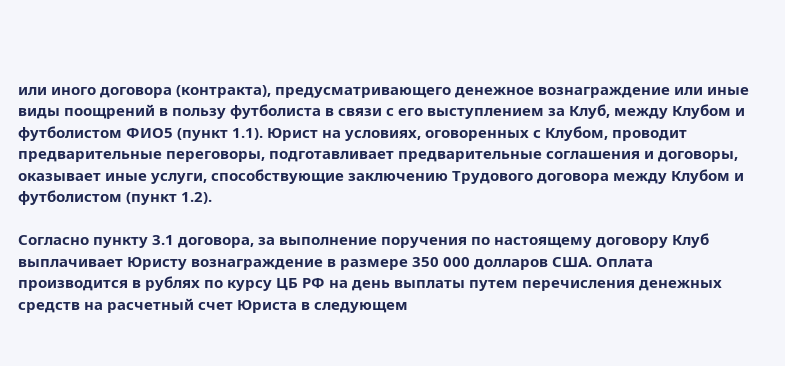или иного договора (контракта), предусматривающего денежное вознаграждение или иные виды поощрений в пользу футболиста в связи с его выступлением за Клуб, между Клубом и футболистом ФИО5 (пункт 1.1). Юрист на условиях, оговоренных с Клубом, проводит предварительные переговоры, подготавливает предварительные соглашения и договоры, оказывает иные услуги, способствующие заключению Трудового договора между Клубом и футболистом (пункт 1.2).

Согласно пункту 3.1 договора, за выполнение поручения по настоящему договору Клуб выплачивает Юристу вознаграждение в размере 350 000 долларов США. Оплата производится в рублях по курсу ЦБ РФ на день выплаты путем перечисления денежных средств на расчетный счет Юриста в следующем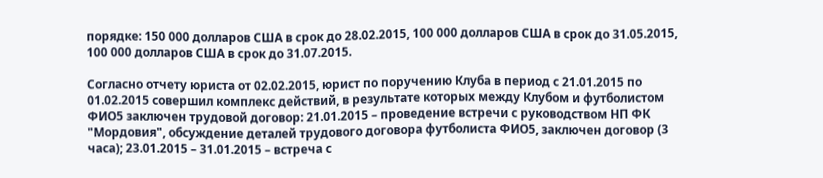порядке: 150 000 долларов США в срок до 28.02.2015, 100 000 долларов США в срок до 31.05.2015, 100 000 долларов США в срок до 31.07.2015.

Согласно отчету юриста от 02.02.2015, юрист по поручению Клуба в период с 21.01.2015 по 01.02.2015 совершил комплекс действий, в результате которых между Клубом и футболистом ФИО5 заключен трудовой договор: 21.01.2015 – проведение встречи с руководством НП ФК "Мордовия", обсуждение деталей трудового договора футболиста ФИО5, заключен договор (3 часа); 23.01.2015 – 31.01.2015 – встреча с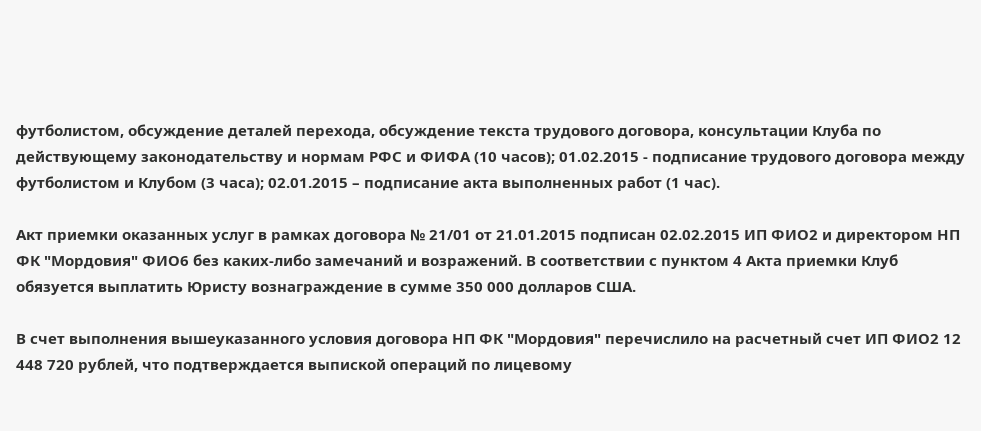футболистом, обсуждение деталей перехода, обсуждение текста трудового договора, консультации Клуба по действующему законодательству и нормам РФС и ФИФА (10 часов); 01.02.2015 - подписание трудового договора между футболистом и Клубом (3 часа); 02.01.2015 – подписание акта выполненных работ (1 час).

Акт приемки оказанных услуг в рамках договора № 21/01 от 21.01.2015 подписан 02.02.2015 ИП ФИО2 и директором НП ФК "Мордовия" ФИО6 без каких-либо замечаний и возражений. В соответствии с пунктом 4 Акта приемки Клуб обязуется выплатить Юристу вознаграждение в сумме 350 000 долларов США.

В счет выполнения вышеуказанного условия договора НП ФК "Мордовия" перечислило на расчетный счет ИП ФИО2 12 448 720 рублей, что подтверждается выпиской операций по лицевому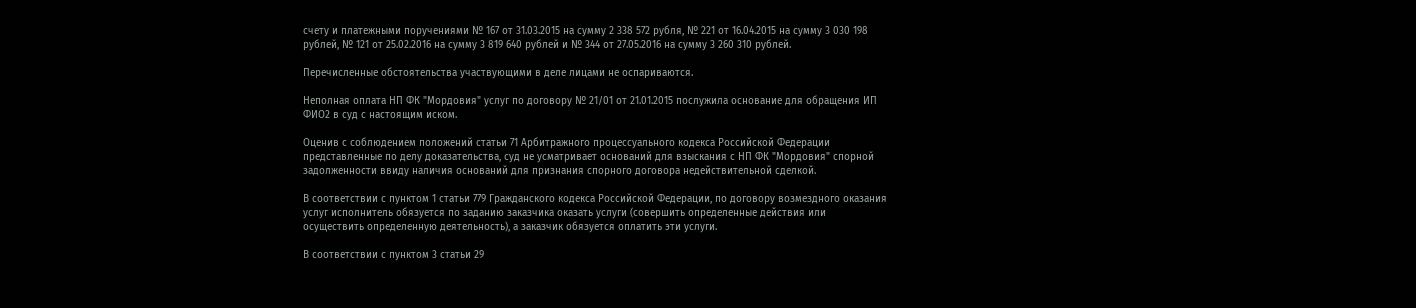счету и платежными поручениями № 167 от 31.03.2015 на сумму 2 338 572 рубля, № 221 от 16.04.2015 на сумму 3 030 198 рублей, № 121 от 25.02.2016 на сумму 3 819 640 рублей и № 344 от 27.05.2016 на сумму 3 260 310 рублей.

Перечисленные обстоятельства участвующими в деле лицами не оспариваются.

Неполная оплата НП ФК "Мордовия" услуг по договору № 21/01 от 21.01.2015 послужила основание для обращения ИП ФИО2 в суд с настоящим иском.

Оценив с соблюдением положений статьи 71 Арбитражного процессуального кодекса Российской Федерации представленные по делу доказательства, суд не усматривает оснований для взыскания с НП ФК "Мордовия" спорной задолженности ввиду наличия оснований для признания спорного договора недействительной сделкой.

В соответствии с пунктом 1 статьи 779 Гражданского кодекса Российской Федерации, по договору возмездного оказания услуг исполнитель обязуется по заданию заказчика оказать услуги (совершить определенные действия или осуществить определенную деятельность), а заказчик обязуется оплатить эти услуги.

В соответствии с пунктом 3 статьи 29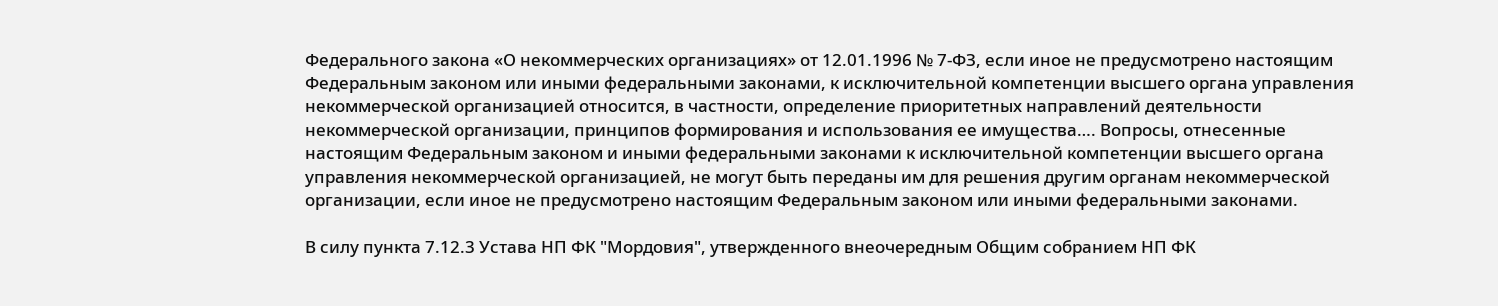Федерального закона «О некоммерческих организациях» от 12.01.1996 № 7-ФЗ, если иное не предусмотрено настоящим Федеральным законом или иными федеральными законами, к исключительной компетенции высшего органа управления некоммерческой организацией относится, в частности, определение приоритетных направлений деятельности некоммерческой организации, принципов формирования и использования ее имущества…. Вопросы, отнесенные настоящим Федеральным законом и иными федеральными законами к исключительной компетенции высшего органа управления некоммерческой организацией, не могут быть переданы им для решения другим органам некоммерческой организации, если иное не предусмотрено настоящим Федеральным законом или иными федеральными законами.

В силу пункта 7.12.3 Устава НП ФК "Мордовия", утвержденного внеочередным Общим собранием НП ФК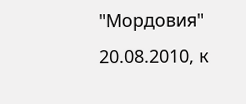"Мордовия" 20.08.2010, к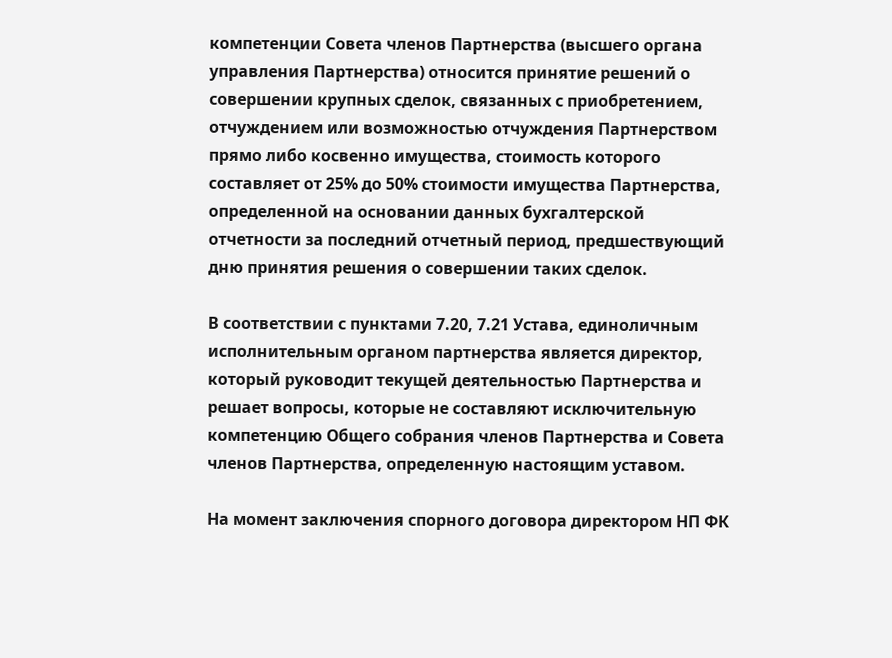компетенции Совета членов Партнерства (высшего органа управления Партнерства) относится принятие решений о совершении крупных сделок, связанных с приобретением, отчуждением или возможностью отчуждения Партнерством прямо либо косвенно имущества, стоимость которого составляет от 25% до 50% стоимости имущества Партнерства, определенной на основании данных бухгалтерской отчетности за последний отчетный период, предшествующий дню принятия решения о совершении таких сделок.

В соответствии с пунктами 7.20, 7.21 Устава, единоличным исполнительным органом партнерства является директор, который руководит текущей деятельностью Партнерства и решает вопросы, которые не составляют исключительную компетенцию Общего собрания членов Партнерства и Совета членов Партнерства, определенную настоящим уставом.

На момент заключения спорного договора директором НП ФК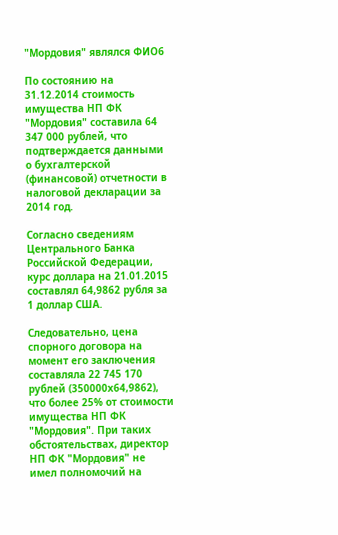"Мордовия" являлся ФИО6

По состоянию на 31.12.2014 стоимость имущества НП ФК "Мордовия" составила 64 347 000 рублей, что подтверждается данными о бухгалтерской (финансовой) отчетности в налоговой декларации за 2014 год.

Согласно сведениям Центрального Банка Российской Федерации, курс доллара на 21.01.2015 составлял 64,9862 рубля за 1 доллар США.

Следовательно, цена спорного договора на момент его заключения составляла 22 745 170 рублей (350000х64,9862), что более 25% от стоимости имущества НП ФК "Мордовия". При таких обстоятельствах, директор НП ФК "Мордовия" не имел полномочий на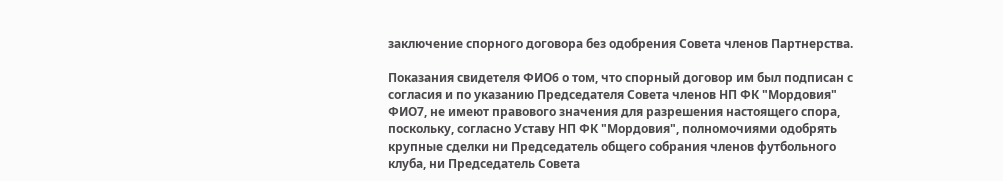заключение спорного договора без одобрения Совета членов Партнерства.

Показания свидетеля ФИО6 о том, что спорный договор им был подписан с согласия и по указанию Председателя Совета членов НП ФК "Мордовия" ФИО7, не имеют правового значения для разрешения настоящего спора, поскольку, согласно Уставу НП ФК "Мордовия", полномочиями одобрять крупные сделки ни Председатель общего собрания членов футбольного клуба, ни Председатель Совета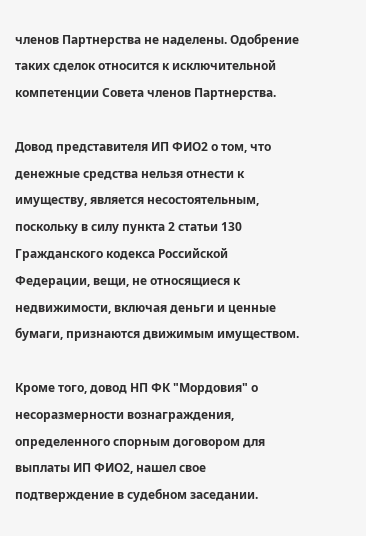членов Партнерства не наделены. Одобрение таких сделок относится к исключительной компетенции Совета членов Партнерства.

Довод представителя ИП ФИО2 о том, что денежные средства нельзя отнести к имуществу, является несостоятельным, поскольку в силу пункта 2 статьи 130 Гражданского кодекса Российской Федерации, вещи, не относящиеся к недвижимости, включая деньги и ценные бумаги, признаются движимым имуществом.

Кроме того, довод НП ФК "Мордовия" о несоразмерности вознаграждения, определенного спорным договором для выплаты ИП ФИО2, нашел свое подтверждение в судебном заседании.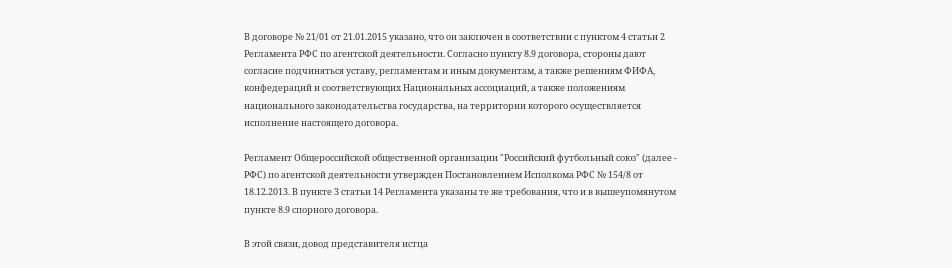В договоре № 21/01 от 21.01.2015 указано, что он заключен в соответствии с пунктом 4 статьи 2 Регламента РФС по агентской деятельности. Согласно пункту 8.9 договора, стороны дают согласие подчиняться уставу, регламентам и иным документам, а также решениям ФИФА, конфедераций и соответствующих Национальных ассоциаций, а также положениям национального законодательства государства, на территории которого осуществляется исполнение настоящего договора.

Регламент Общероссийской общественной организации "Российский футбольный союз" (далее - РФС) по агентской деятельности утвержден Постановлением Исполкома РФС № 154/8 от 18.12.2013. В пункте 3 статьи 14 Регламента указаны те же требования, что и в вышеупомянутом пункте 8.9 спорного договора.

В этой связи, довод представителя истца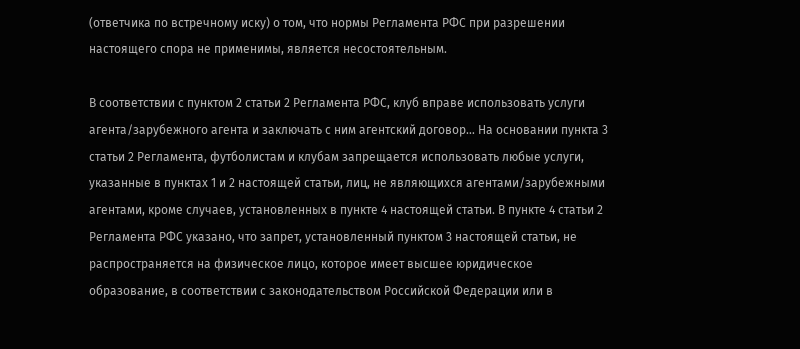(ответчика по встречному иску) о том, что нормы Регламента РФС при разрешении настоящего спора не применимы, является несостоятельным.

В соответствии с пунктом 2 статьи 2 Регламента РФС, клуб вправе использовать услуги агента/зарубежного агента и заключать с ним агентский договор… На основании пункта 3 статьи 2 Регламента, футболистам и клубам запрещается использовать любые услуги, указанные в пунктах 1 и 2 настоящей статьи, лиц, не являющихся агентами/зарубежными агентами, кроме случаев, установленных в пункте 4 настоящей статьи. В пункте 4 статьи 2 Регламента РФС указано, что запрет, установленный пунктом 3 настоящей статьи, не распространяется на физическое лицо, которое имеет высшее юридическое образование, в соответствии с законодательством Российской Федерации или в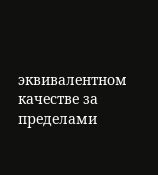эквивалентном качестве за пределами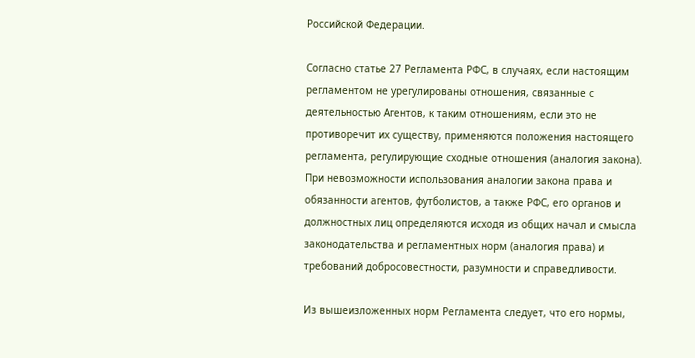Российской Федерации.

Согласно статье 27 Регламента РФС, в случаях, если настоящим регламентом не урегулированы отношения, связанные с деятельностью Агентов, к таким отношениям, если это не противоречит их существу, применяются положения настоящего регламента, регулирующие сходные отношения (аналогия закона). При невозможности использования аналогии закона права и обязанности агентов, футболистов, а также РФС, его органов и должностных лиц определяются исходя из общих начал и смысла законодательства и регламентных норм (аналогия права) и требований добросовестности, разумности и справедливости.

Из вышеизложенных норм Регламента следует, что его нормы,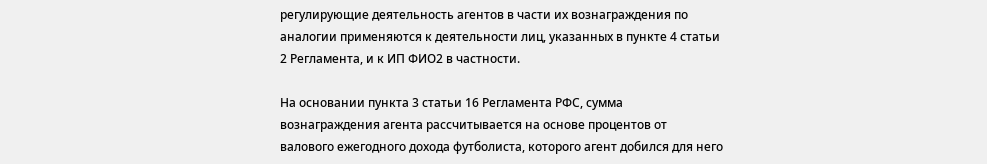регулирующие деятельность агентов в части их вознаграждения по аналогии применяются к деятельности лиц, указанных в пункте 4 статьи 2 Регламента, и к ИП ФИО2 в частности.

На основании пункта 3 статьи 16 Регламента РФС, сумма вознаграждения агента рассчитывается на основе процентов от валового ежегодного дохода футболиста, которого агент добился для него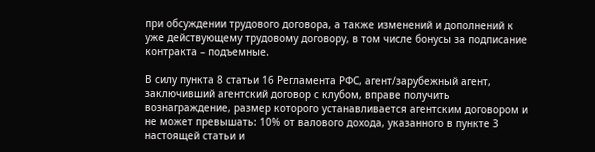при обсуждении трудового договора, а также изменений и дополнений к уже действующему трудовому договору, в том числе бонусы за подписание контракта – подъемные.

В силу пункта 8 статьи 16 Регламента РФС, агент/зарубежный агент, заключивший агентский договор с клубом, вправе получить вознаграждение, размер которого устанавливается агентским договором и не может превышать: 10% от валового дохода, указанного в пункте 3 настоящей статьи и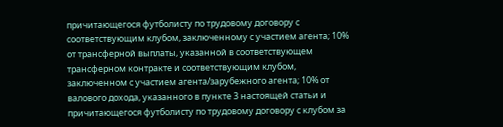причитающегося футболисту по трудовому договору с соответствующим клубом, заключенному с участием агента; 10% от трансферной выплаты, указанной в соответствующем трансферном контракте и соответствующим клубом, заключенном с участием агента/зарубежного агента; 10% от валового дохода, указанного в пункте 3 настоящей статьи и причитающегося футболисту по трудовому договору с клубом за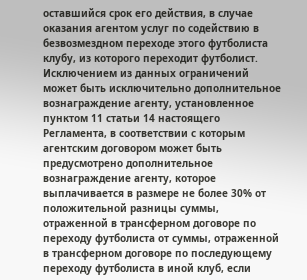оставшийся срок его действия, в случае оказания агентом услуг по содействию в безвозмездном переходе этого футболиста клубу, из которого переходит футболист. Исключением из данных ограничений может быть исключительно дополнительное вознаграждение агенту, установленное пунктом 11 статьи 14 настоящего Регламента, в соответствии с которым агентским договором может быть предусмотрено дополнительное вознаграждение агенту, которое выплачивается в размере не более 30% от положительной разницы суммы, отраженной в трансферном договоре по переходу футболиста от суммы, отраженной в трансферном договоре по последующему переходу футболиста в иной клуб, если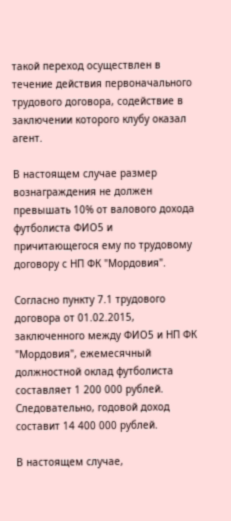такой переход осуществлен в течение действия первоначального трудового договора, содействие в заключении которого клубу оказал агент.

В настоящем случае размер вознаграждения не должен превышать 10% от валового дохода футболиста ФИО5 и причитающегося ему по трудовому договору с НП ФК "Мордовия".

Согласно пункту 7.1 трудового договора от 01.02.2015, заключенного между ФИО5 и НП ФК "Мордовия", ежемесячный должностной оклад футболиста составляет 1 200 000 рублей. Следовательно, годовой доход составит 14 400 000 рублей.

В настоящем случае,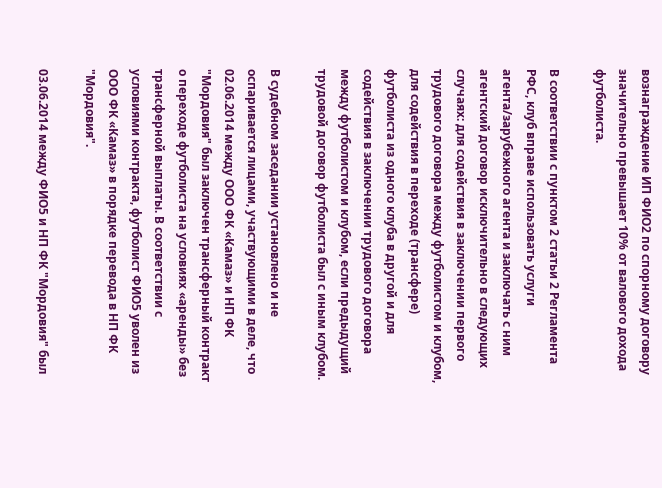вознаграждение ИП ФИО2 по спорному договору значительно превышает 10% от валового дохода футболиста.

В соответствии с пунктом 2 статьи 2 Регламента РФС, клуб вправе использовать услуги агента/зарубежного агента и заключать с ним агентский договор исключительно в следующих случаях: для содействия в заключении первого трудового договора между футболистом и клубом, для содействия в переходе (трансфере) футболиста из одного клуба в другой и для содействия в заключении трудового договора между футболистом и клубом, если предыдущий трудовой договор футболиста был с иным клубом.

В судебном заседании установлено и не оспаривается лицами, участвующими в деле, что 02.06.2014 между ООО ФК «Камаз» и НП ФК "Мордовия" был заключен трансферный контракт о переходе футболиста на условиях «аренды» без трансферной выплаты. В соответствии с условиями контракта, футболист ФИО5 уволен из ООО ФК «Камаз» в порядке перевода в НП ФК "Мордовия".

03.06.2014 между ФИО5 и НП ФК "Мордовия" был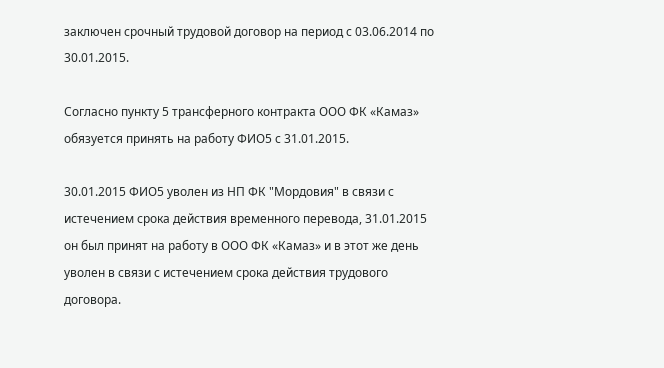заключен срочный трудовой договор на период с 03.06.2014 по 30.01.2015.

Согласно пункту 5 трансферного контракта ООО ФК «Камаз» обязуется принять на работу ФИО5 с 31.01.2015.

30.01.2015 ФИО5 уволен из НП ФК "Мордовия" в связи с истечением срока действия временного перевода, 31.01.2015 он был принят на работу в ООО ФК «Камаз» и в этот же день уволен в связи с истечением срока действия трудового договора.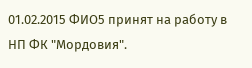01.02.2015 ФИО5 принят на работу в НП ФК "Мордовия".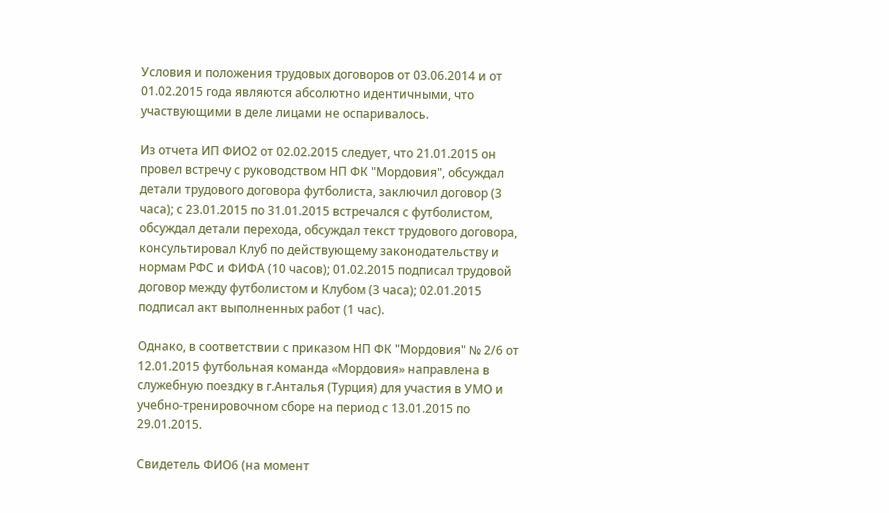Условия и положения трудовых договоров от 03.06.2014 и от 01.02.2015 года являются абсолютно идентичными, что участвующими в деле лицами не оспаривалось.

Из отчета ИП ФИО2 от 02.02.2015 следует, что 21.01.2015 он провел встречу с руководством НП ФК "Мордовия", обсуждал детали трудового договора футболиста, заключил договор (3 часа); с 23.01.2015 по 31.01.2015 встречался с футболистом, обсуждал детали перехода, обсуждал текст трудового договора, консультировал Клуб по действующему законодательству и нормам РФС и ФИФА (10 часов); 01.02.2015 подписал трудовой договор между футболистом и Клубом (3 часа); 02.01.2015 подписал акт выполненных работ (1 час).

Однако, в соответствии с приказом НП ФК "Мордовия" № 2/6 от 12.01.2015 футбольная команда «Мордовия» направлена в служебную поездку в г.Анталья (Турция) для участия в УМО и учебно-тренировочном сборе на период с 13.01.2015 по 29.01.2015.

Свидетель ФИО6 (на момент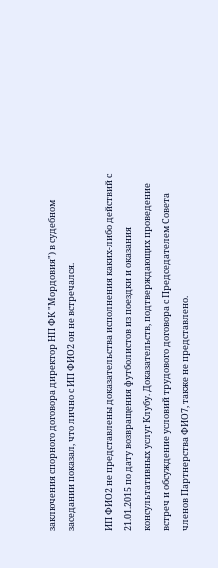заключения спорного договора директор НП ФК "Мордовия") в судебном заседании показал, что лично с ИП ФИО2 он не встречался.

ИП ФИО2 не представлены доказательства исполнения каких-либо действий с 21.01.2015 по дату возвращения футболистов из поездки и оказания консультативных услуг Клубу. Доказательств, подтверждающих проведение встреч и обсуждение условий трудового договора с Председателем Совета членов Партнерства ФИО7, также не представлено.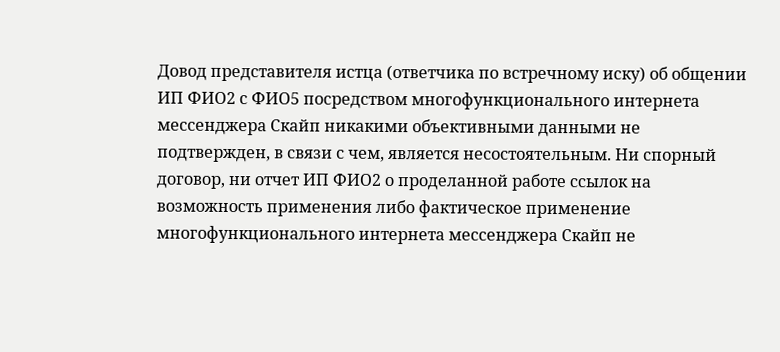Довод представителя истца (ответчика по встречному иску) об общении ИП ФИО2 с ФИО5 посредством многофункционального интернета мессенджера Скайп никакими объективными данными не подтвержден, в связи с чем, является несостоятельным. Ни спорный договор, ни отчет ИП ФИО2 о проделанной работе ссылок на возможность применения либо фактическое применение многофункционального интернета мессенджера Скайп не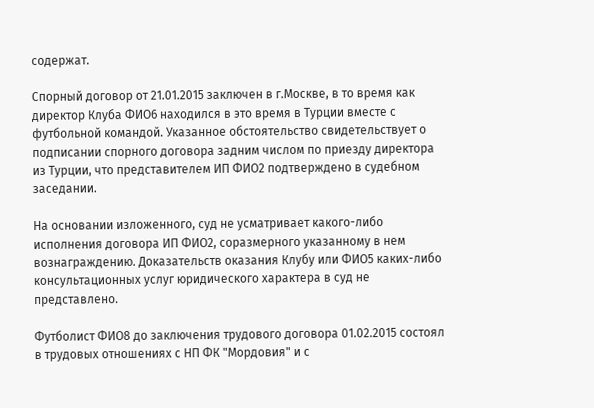содержат.

Спорный договор от 21.01.2015 заключен в г.Москве, в то время как директор Клуба ФИО6 находился в это время в Турции вместе с футбольной командой. Указанное обстоятельство свидетельствует о подписании спорного договора задним числом по приезду директора из Турции, что представителем ИП ФИО2 подтверждено в судебном заседании.

На основании изложенного, суд не усматривает какого-либо исполнения договора ИП ФИО2, соразмерного указанному в нем вознаграждению. Доказательств оказания Клубу или ФИО5 каких-либо консультационных услуг юридического характера в суд не представлено.

Футболист ФИО8 до заключения трудового договора 01.02.2015 состоял в трудовых отношениях с НП ФК "Мордовия" и с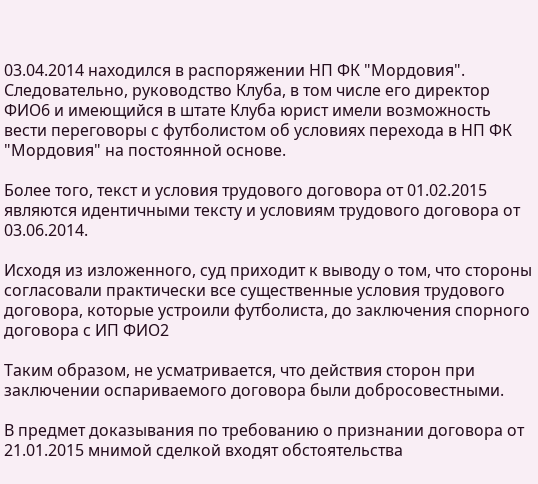03.04.2014 находился в распоряжении НП ФК "Мордовия". Следовательно, руководство Клуба, в том числе его директор ФИО6 и имеющийся в штате Клуба юрист имели возможность вести переговоры с футболистом об условиях перехода в НП ФК "Мордовия" на постоянной основе.

Более того, текст и условия трудового договора от 01.02.2015 являются идентичными тексту и условиям трудового договора от 03.06.2014.

Исходя из изложенного, суд приходит к выводу о том, что стороны согласовали практически все существенные условия трудового договора, которые устроили футболиста, до заключения спорного договора с ИП ФИО2

Таким образом, не усматривается, что действия сторон при заключении оспариваемого договора были добросовестными.

В предмет доказывания по требованию о признании договора от 21.01.2015 мнимой сделкой входят обстоятельства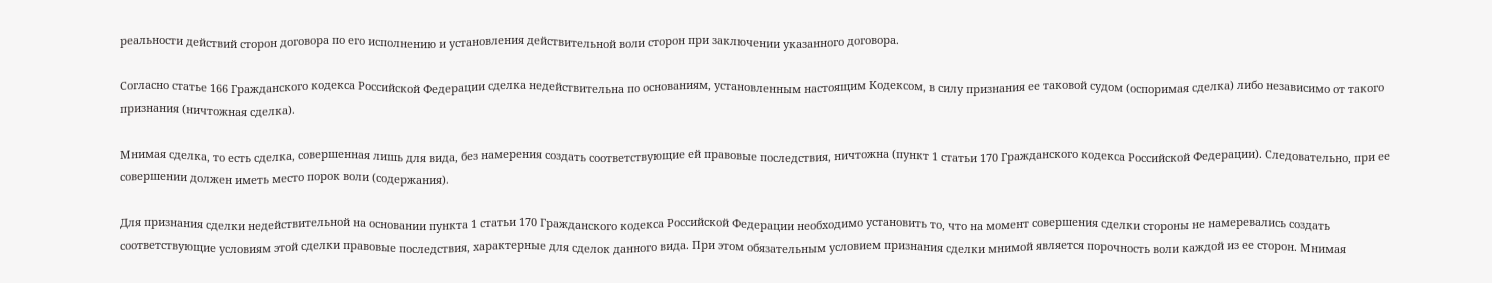реальности действий сторон договора по его исполнению и установления действительной воли сторон при заключении указанного договора.

Согласно статье 166 Гражданского кодекса Российской Федерации сделка недействительна по основаниям, установленным настоящим Кодексом, в силу признания ее таковой судом (оспоримая сделка) либо независимо от такого признания (ничтожная сделка).

Мнимая сделка, то есть сделка, совершенная лишь для вида, без намерения создать соответствующие ей правовые последствия, ничтожна (пункт 1 статьи 170 Гражданского кодекса Российской Федерации). Следовательно, при ее совершении должен иметь место порок воли (содержания).

Для признания сделки недействительной на основании пункта 1 статьи 170 Гражданского кодекса Российской Федерации необходимо установить то, что на момент совершения сделки стороны не намеревались создать соответствующие условиям этой сделки правовые последствия, характерные для сделок данного вида. При этом обязательным условием признания сделки мнимой является порочность воли каждой из ее сторон. Мнимая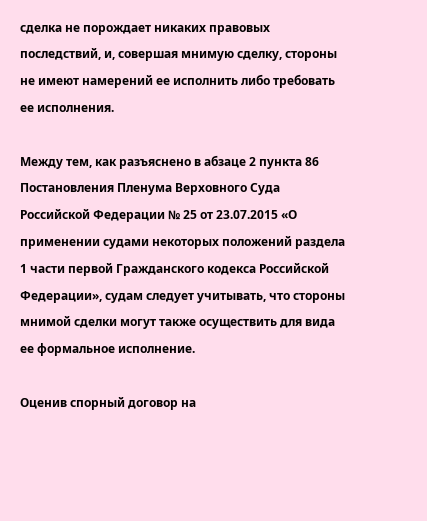сделка не порождает никаких правовых последствий, и, совершая мнимую сделку, стороны не имеют намерений ее исполнить либо требовать ее исполнения.

Между тем, как разъяснено в абзаце 2 пункта 86 Постановления Пленума Верховного Суда Российской Федерации № 25 от 23.07.2015 «О применении судами некоторых положений раздела 1 части первой Гражданского кодекса Российской Федерации», судам следует учитывать, что стороны мнимой сделки могут также осуществить для вида ее формальное исполнение.

Оценив спорный договор на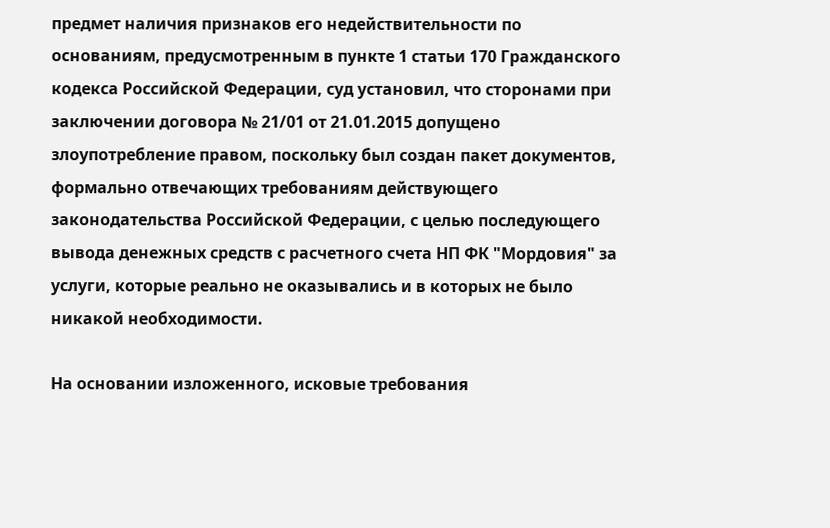предмет наличия признаков его недействительности по основаниям, предусмотренным в пункте 1 статьи 170 Гражданского кодекса Российской Федерации, суд установил, что сторонами при заключении договора № 21/01 от 21.01.2015 допущено злоупотребление правом, поскольку был создан пакет документов, формально отвечающих требованиям действующего законодательства Российской Федерации, с целью последующего вывода денежных средств с расчетного счета НП ФК "Мордовия" за услуги, которые реально не оказывались и в которых не было никакой необходимости.

На основании изложенного, исковые требования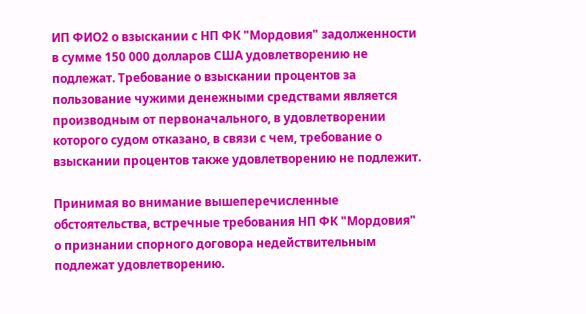ИП ФИО2 о взыскании с НП ФК "Мордовия" задолженности в сумме 150 000 долларов США удовлетворению не подлежат. Требование о взыскании процентов за пользование чужими денежными средствами является производным от первоначального, в удовлетворении которого судом отказано, в связи с чем, требование о взыскании процентов также удовлетворению не подлежит.

Принимая во внимание вышеперечисленные обстоятельства, встречные требования НП ФК "Мордовия" о признании спорного договора недействительным подлежат удовлетворению.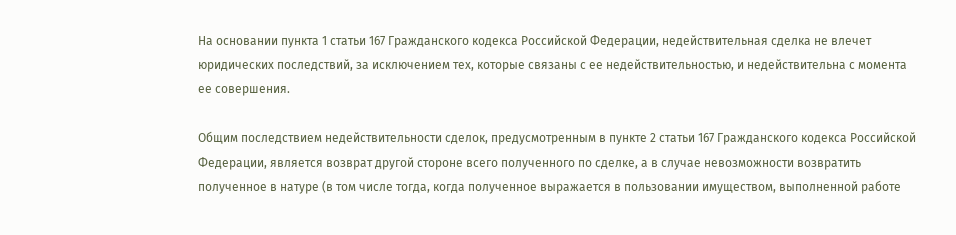На основании пункта 1 статьи 167 Гражданского кодекса Российской Федерации, недействительная сделка не влечет юридических последствий, за исключением тех, которые связаны с ее недействительностью, и недействительна с момента ее совершения.

Общим последствием недействительности сделок, предусмотренным в пункте 2 статьи 167 Гражданского кодекса Российской Федерации, является возврат другой стороне всего полученного по сделке, а в случае невозможности возвратить полученное в натуре (в том числе тогда, когда полученное выражается в пользовании имуществом, выполненной работе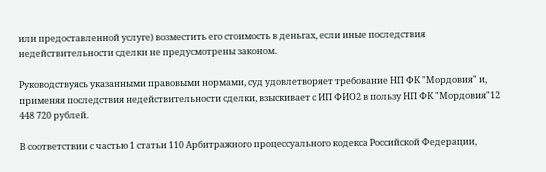или предоставленной услуге) возместить его стоимость в деньгах, если иные последствия недействительности сделки не предусмотрены законом.

Руководствуясь указанными правовыми нормами, суд удовлетворяет требование НП ФК "Мордовия" и, применяя последствия недействительности сделки, взыскивает с ИП ФИО2 в пользу НП ФК "Мордовия"12 448 720 рублей.

В соответствии с частью 1 статьи 110 Арбитражного процессуального кодекса Российской Федерации,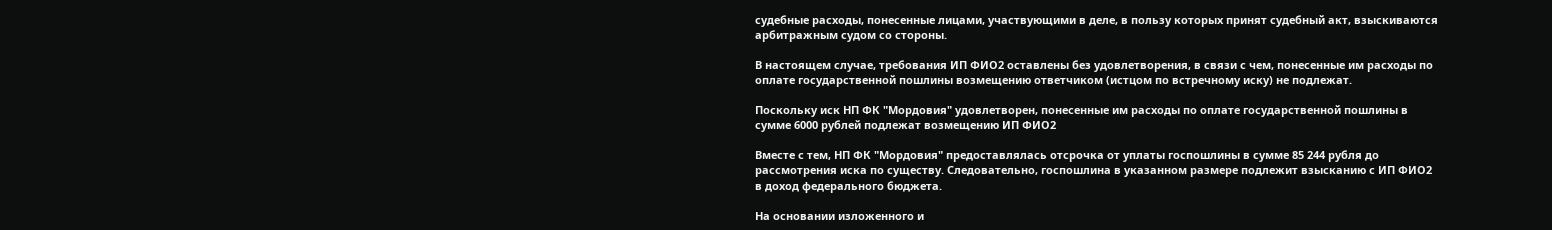судебные расходы, понесенные лицами, участвующими в деле, в пользу которых принят судебный акт, взыскиваются арбитражным судом со стороны.

В настоящем случае, требования ИП ФИО2 оставлены без удовлетворения, в связи с чем, понесенные им расходы по оплате государственной пошлины возмещению ответчиком (истцом по встречному иску) не подлежат.

Поскольку иск НП ФК "Мордовия" удовлетворен, понесенные им расходы по оплате государственной пошлины в сумме 6000 рублей подлежат возмещению ИП ФИО2

Вместе с тем, НП ФК "Мордовия" предоставлялась отсрочка от уплаты госпошлины в сумме 85 244 рубля до рассмотрения иска по существу. Следовательно, госпошлина в указанном размере подлежит взысканию с ИП ФИО2 в доход федерального бюджета.

На основании изложенного и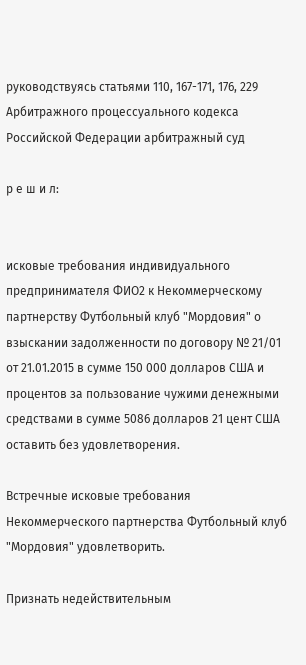руководствуясь статьями 110, 167-171, 176, 229 Арбитражного процессуального кодекса Российской Федерации арбитражный суд

р е ш и л:


исковые требования индивидуального предпринимателя ФИО2 к Некоммерческому партнерству Футбольный клуб "Мордовия" о взыскании задолженности по договору № 21/01 от 21.01.2015 в сумме 150 000 долларов США и процентов за пользование чужими денежными средствами в сумме 5086 долларов 21 цент США оставить без удовлетворения.

Встречные исковые требования Некоммерческого партнерства Футбольный клуб "Мордовия" удовлетворить.

Признать недействительным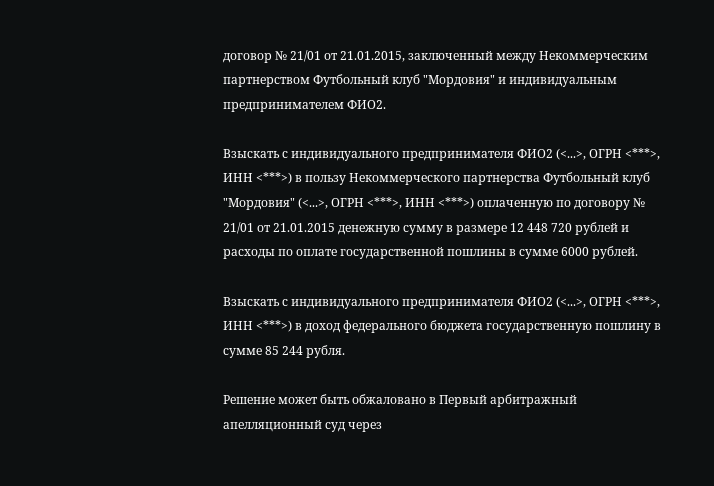договор № 21/01 от 21.01.2015, заключенный между Некоммерческим партнерством Футбольный клуб "Мордовия" и индивидуальным предпринимателем ФИО2.

Взыскать с индивидуального предпринимателя ФИО2 (<...>, ОГРН <***>, ИНН <***>) в пользу Некоммерческого партнерства Футбольный клуб "Мордовия" (<...>, ОГРН <***>, ИНН <***>) оплаченную по договору № 21/01 от 21.01.2015 денежную сумму в размере 12 448 720 рублей и расходы по оплате государственной пошлины в сумме 6000 рублей.

Взыскать с индивидуального предпринимателя ФИО2 (<...>, ОГРН <***>, ИНН <***>) в доход федерального бюджета государственную пошлину в сумме 85 244 рубля.

Решение может быть обжаловано в Первый арбитражный апелляционный суд через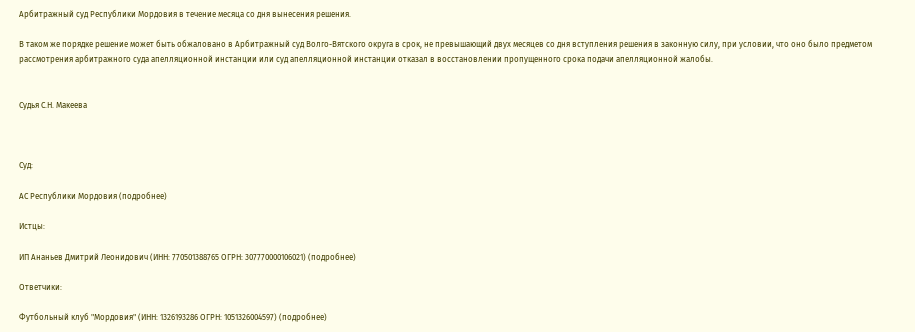Арбитражный суд Республики Мордовия в течение месяца со дня вынесения решения.

В таком же порядке решение может быть обжаловано в Арбитражный суд Волго-Вятского округа в срок, не превышающий двух месяцев со дня вступления решения в законную силу, при условии, что оно было предметом рассмотрения арбитражного суда апелляционной инстанции или суд апелляционной инстанции отказал в восстановлении пропущенного срока подачи апелляционной жалобы.


Судья С.Н. Макеева



Суд:

АС Республики Мордовия (подробнее)

Истцы:

ИП Ананьев Дмитрий Леонидович (ИНН: 770501388765 ОГРН: 307770000106021) (подробнее)

Ответчики:

Футбольный клуб "Мордовия" (ИНН: 1326193286 ОГРН: 1051326004597) (подробнее)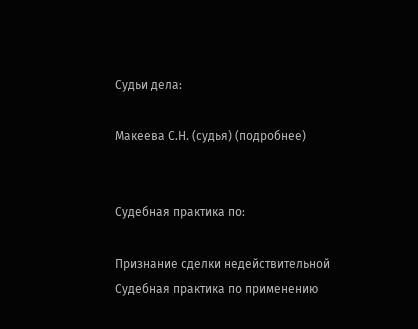Судьи дела:

Макеева С.Н. (судья) (подробнее)


Судебная практика по:

Признание сделки недействительной
Судебная практика по применению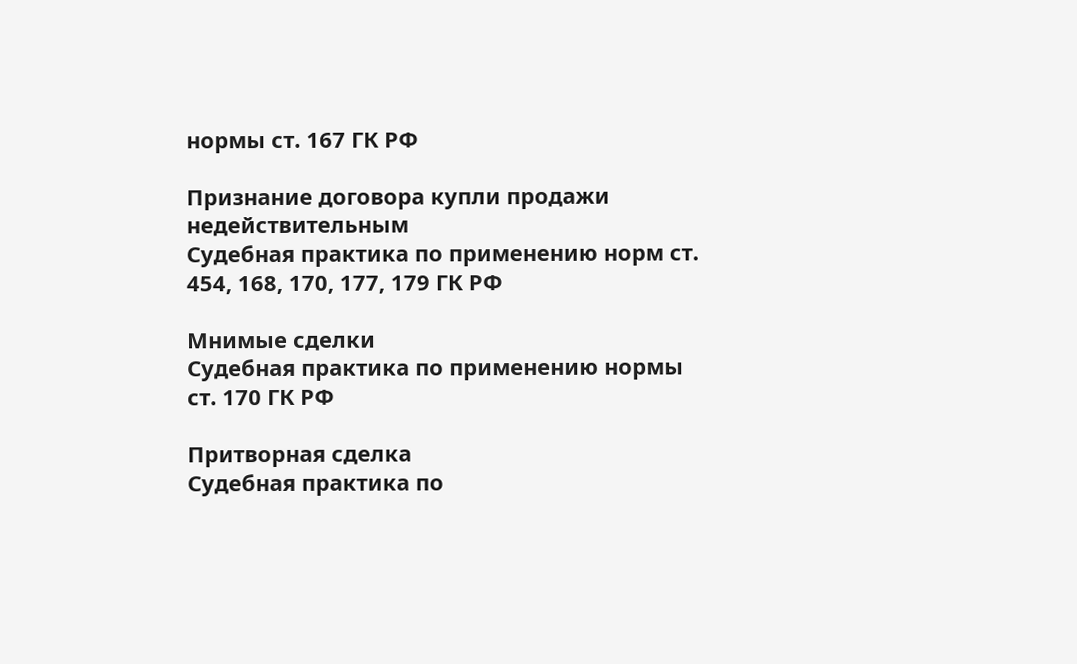нормы ст. 167 ГК РФ

Признание договора купли продажи недействительным
Судебная практика по применению норм ст. 454, 168, 170, 177, 179 ГК РФ

Мнимые сделки
Судебная практика по применению нормы ст. 170 ГК РФ

Притворная сделка
Судебная практика по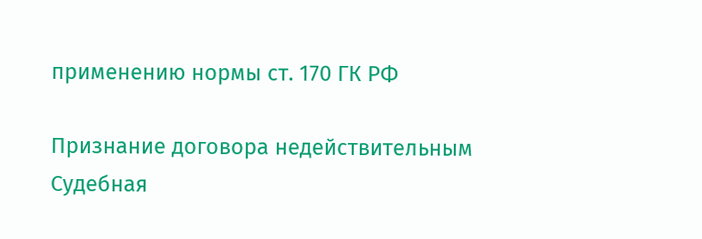применению нормы ст. 170 ГК РФ

Признание договора недействительным
Судебная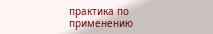практика по применению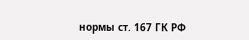нормы ст. 167 ГК РФ